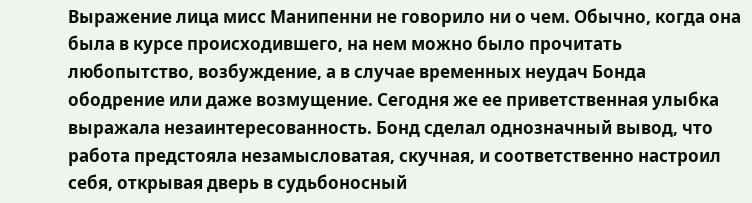Выражение лица мисс Манипенни не говорило ни о чем. Обычно, когда она была в курсе происходившего, на нем можно было прочитать любопытство, возбуждение, а в случае временных неудач Бонда ободрение или даже возмущение. Сегодня же ее приветственная улыбка выражала незаинтересованность. Бонд сделал однозначный вывод, что работа предстояла незамысловатая, скучная, и соответственно настроил себя, открывая дверь в судьбоносный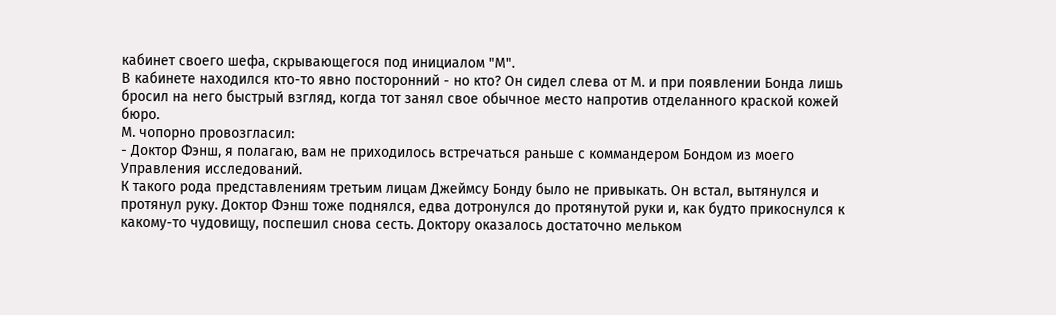кабинет своего шефа, скрывающегося под инициалом "М".
В кабинете находился кто-то явно посторонний - но кто? Он сидел слева от М. и при появлении Бонда лишь бросил на него быстрый взгляд, когда тот занял свое обычное место напротив отделанного краской кожей бюро.
М. чопорно провозгласил:
- Доктор Фэнш, я полагаю, вам не приходилось встречаться раньше с коммандером Бондом из моего Управления исследований.
К такого рода представлениям третьим лицам Джеймсу Бонду было не привыкать. Он встал, вытянулся и протянул руку. Доктор Фэнш тоже поднялся, едва дотронулся до протянутой руки и, как будто прикоснулся к какому-то чудовищу, поспешил снова сесть. Доктору оказалось достаточно мельком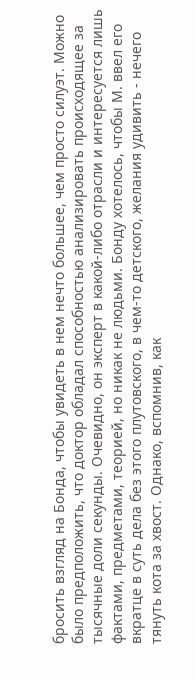бросить взгляд на Бонда, чтобы увидеть в нем нечто большее, чем просто силуэт. Можно было предположить, что доктор обладал способностью анализировать происходящее за тысячные доли секунды. Очевидно, он эксперт в какой-либо отрасли и интересуется лишь фактами, предметами, теорией, но никак не людьми. Бонду хотелось, чтобы М. ввел его вкратце в суть дела без этого плутовского, в чем-то детского, желания удивить - нечего тянуть кота за хвост. Однако, вспомнив, как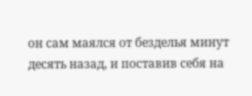он сам маялся от безделья минут десять назад, и поставив себя на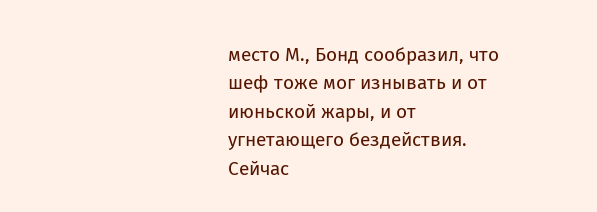место М., Бонд сообразил, что шеф тоже мог изнывать и от июньской жары, и от угнетающего бездействия. Сейчас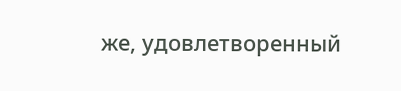же, удовлетворенный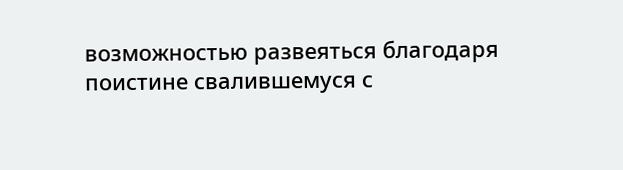возможностью развеяться благодаря поистине свалившемуся с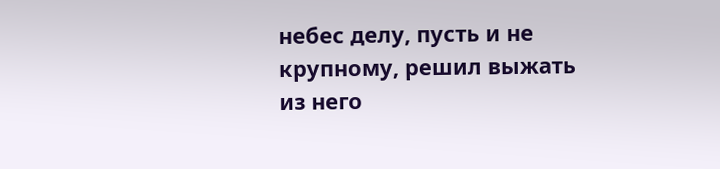небес делу, пусть и не крупному, решил выжать из него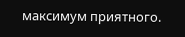максимум приятного.